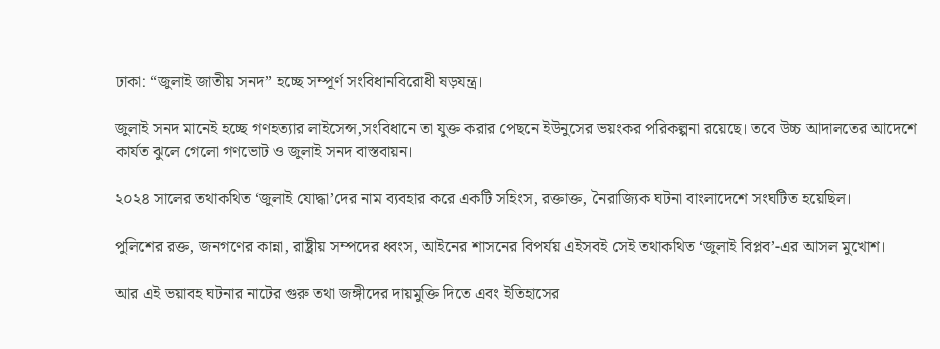ঢাকা: “জুলাই জাতীয় সনদ” হচ্ছে সম্পূর্ণ সংবিধানবিরোধী ষড়যন্ত্র।

জুলাই সনদ মানেই হচ্ছে গণহত্যার লাইসেন্স,সংবিধানে তা যুক্ত করার পেছনে ইউনুসের ভয়ংকর পরিকল্পনা রয়েছে। তবে উচ্চ আদালতের আদেশে কার্যত ঝুলে গেলো গণভোট ও জুলাই সনদ বাস্তবায়ন।

২০২৪ সালের তথাকথিত ‘জুলাই যোদ্ধা’দের নাম ব্যবহার করে একটি সহিংস, রক্তাক্ত, নৈরাজ্যিক ঘটনা বাংলাদেশে সংঘটিত হয়েছিল।

পুলিশের রক্ত, জনগণের কান্না, রাষ্ট্রীয় সম্পদের ধ্বংস, আইনের শাসনের বিপর্যয় এইসবই সেই তথাকথিত ‘জুলাই বিপ্লব’-এর আসল মুখোশ।

আর এই ভয়াবহ ঘটনার নাটের গুরু তথা জঙ্গীদের দায়মুক্তি দিতে এবং ইতিহাসের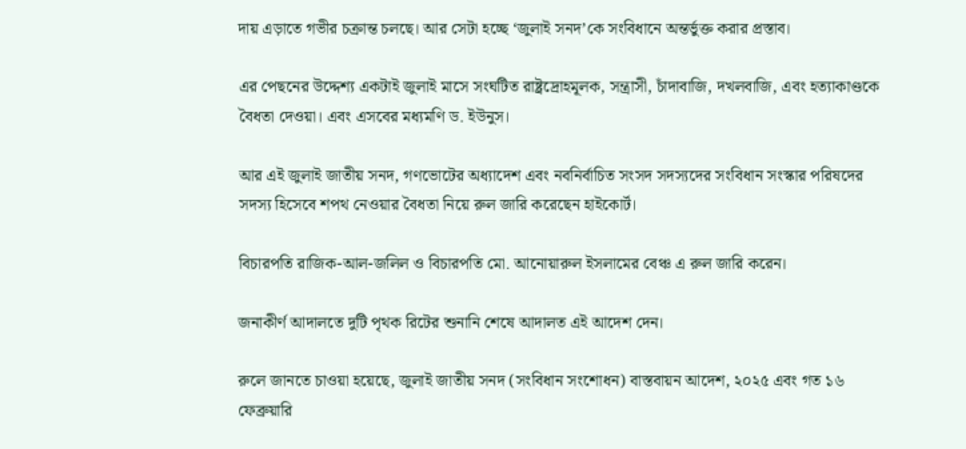দায় এড়াতে গভীর চক্রান্ত চলছে। আর সেটা হচ্ছে ‘জুলাই সনদ’কে সংবিধানে অন্তর্ভুক্ত করার প্রস্তাব।

এর পেছনের উদ্দেশ্য একটাই জুলাই মাসে সংঘটিত রাষ্ট্রদ্রোহমূলক, সন্ত্রাসী, চাঁদাবাজি, দখলবাজি, এবং হত্যাকাণ্ডকে বৈধতা দেওয়া। এবং এসবের মধ্যমণি ড. ইউনুস।

আর এই জুলাই জাতীয় সনদ, গণভোটের অধ্যাদেশ এবং নবনির্বাচিত সংসদ সদস্যদের সংবিধান সংস্কার পরিষদের সদস্য হিসেবে শপথ নেওয়ার বৈধতা নিয়ে রুল জারি করেছেন হাইকোর্ট।

বিচারপতি রাজিক-আল-জলিল ও বিচারপতি মো. আনোয়ারুল ইসলামের বেঞ্চ এ রুল জারি করেন।

জনাকীর্ণ আদালতে দুটি পৃথক রিটের শুনানি শেষে আদালত এই আদেশ দেন।

রুলে জানতে চাওয়া হয়েছে, জুলাই জাতীয় সনদ (সংবিধান সংশোধন) বাস্তবায়ন আদেশ, ২০২৫ এবং গত ১৬ ফেব্রুয়ারি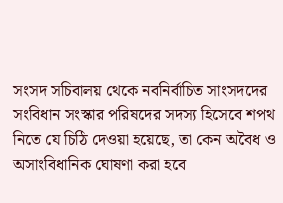সংসদ সচিবালয় থেকে নবনির্বাচিত সাংসদদের সংবিধান সংস্কার পরিষদের সদস্য হিসেবে শপথ নিতে যে চিঠি দেওয়া হয়েছে, তা কেন অবৈধ ও অসাংবিধানিক ঘোষণা করা হবে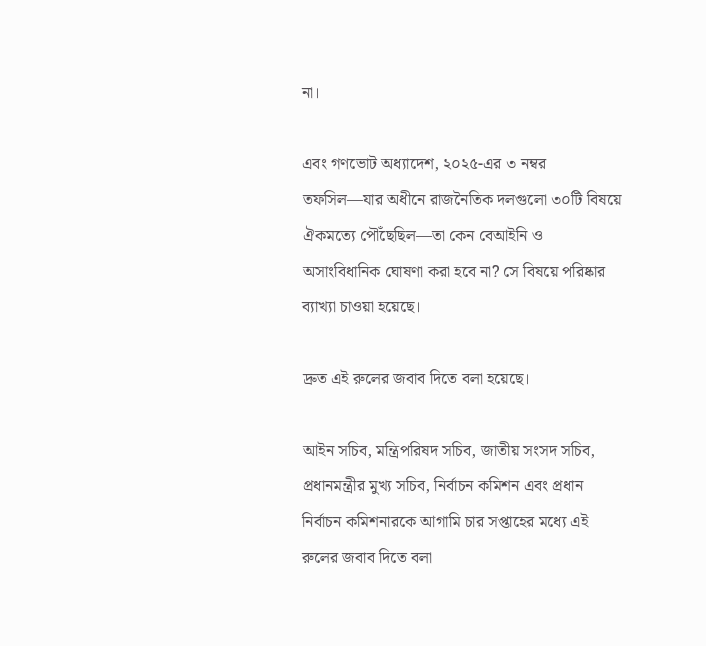না।

এবং গণভোট অধ্যাদেশ, ২০২৫-এর ৩ নম্বর তফসিল—যার অধীনে রাজনৈতিক দলগুলো ৩০টি বিষয়ে ঐকমত্যে পৌঁছেছিল—তা কেন বেআইনি ও অসাংবিধানিক ঘোষণা করা হবে না? সে বিষয়ে পরিষ্কার ব্যাখ্যা চাওয়া হয়েছে।

দ্রুত এই রুলের জবাব দিতে বলা হয়েছে।

আইন সচিব, মন্ত্রিপরিষদ সচিব, জাতীয় সংসদ সচিব, প্রধানমন্ত্রীর মুখ্য সচিব, নির্বাচন কমিশন এবং প্রধান নির্বাচন কমিশনারকে আগামি চার সপ্তাহের মধ্যে এই রুলের জবাব দিতে বলা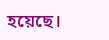হয়েছে।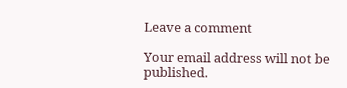Leave a comment

Your email address will not be published.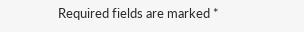Required fields are marked *